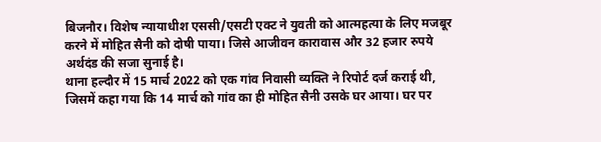बिजनौर। विशेष न्यायाधीश एससी/एसटी एक्ट ने युवती को आत्महत्या के लिए मजबूर करने में मोहित सैनी को दोषी पाया। जिसे आजीवन कारावास और 32 हजार रुपये अर्थदंड की सजा सुनाई है।
थाना हल्दौर में 15 मार्च 2022 को एक गांव निवासी व्यक्ति ने रिपोर्ट दर्ज कराई थी, जिसमें कहा गया कि 14 मार्च को गांव का ही मोहित सैनी उसके घर आया। घर पर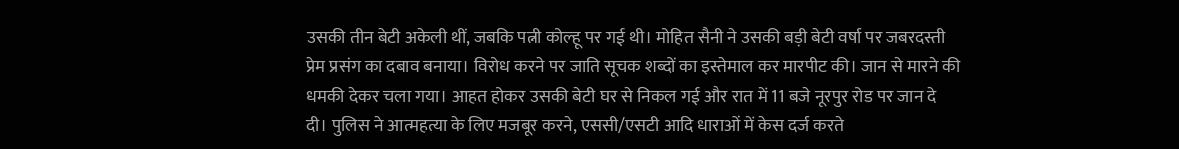उसकी तीन बेटी अकेली थीं, जबकि पत्नी कोल्हू पर गई थी। मोहित सैनी ने उसकी बड़ी बेटी वर्षा पर जबरदस्ती प्रेम प्रसंग का दबाव बनाया। विरोध करने पर जाति सूचक शब्दों का इस्तेमाल कर मारपीट की। जान से मारने की धमकी देकर चला गया। आहत होकर उसकी बेटी घर से निकल गई और रात में 11 बजे नूरपुर रोड पर जान दे दी। पुलिस ने आत्महत्या के लिए मजबूर करने, एससी/एसटी आदि धाराओं में केस दर्ज करते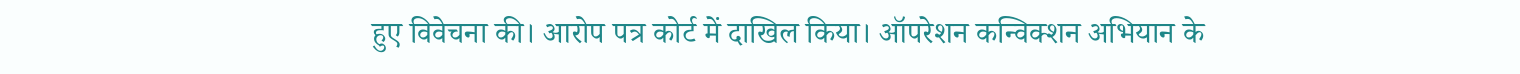हुए विवेचना की। आरोप पत्र कोर्ट में दाखिल किया। ऑपरेशन कन्विक्शन अभियान के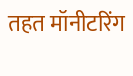तहत मॉनीटरिंग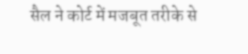सैल ने कोर्ट में मजबूत तरीके से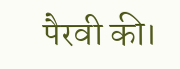पैरवी की।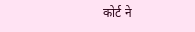कोर्ट ने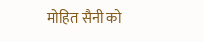मोहित सैनी को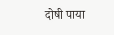दोषी पाया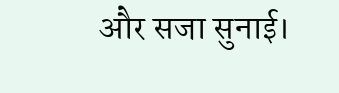और सजा सुनाई।